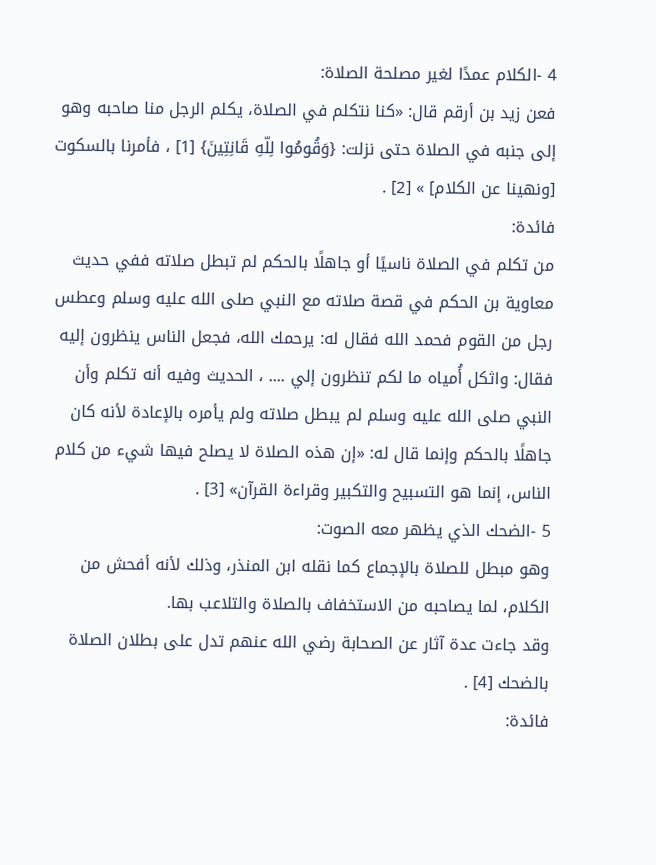4 -الكلام عمدًا لغير مصلحة الصلاة:
فعن زيد بن أرقم قال: «كنا نتكلم في الصلاة، يكلم الرجل منا صاحبه وهو إلى جنبه في الصلاة حتى نزلت: {وَقُومُوا لِلّهِ قَانِتِينَ} [1] ، فأمرنا بالسكوت [ونهينا عن الكلام] » [2] .
فائدة:
من تكلم في الصلاة ناسيًا أو جاهلًا بالحكم لم تبطل صلاته ففي حديث معاوية بن الحكم في قصة صلاته مع النبي صلى الله عليه وسلم وعطس رجل من القوم فحمد الله فقال له: يرحمك الله، فجعل الناس ينظرون إليه فقال: واثكل أُمياه ما لكم تنظرون إلي .... ، الحديث وفيه أنه تكلم وأن النبي صلى الله عليه وسلم لم يبطل صلاته ولم يأمره بالإعادة لأنه كان جاهلًا بالحكم وإنما قال له: «إن هذه الصلاة لا يصلح فيها شيء من كلام الناس، إنما هو التسبيح والتكبير وقراءة القرآن» [3] .
5 -الضحك الذي يظهر معه الصوت:
وهو مبطل للصلاة بالإجماع كما نقله ابن المنذر، وذلك لأنه أفحش من الكلام، لما يصاحبه من الاستخفاف بالصلاة والتلاعب بها.
وقد جاءت عدة آثار عن الصحابة رضي الله عنهم تدل على بطلان الصلاة بالضحك [4] .
فائدة: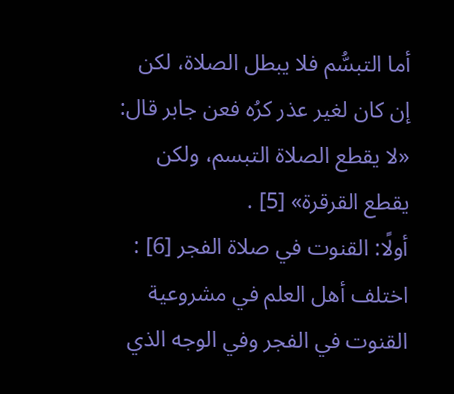أما التبسُّم فلا يبطل الصلاة، لكن إن كان لغير عذر كرُه فعن جابر قال: «لا يقطع الصلاة التبسم، ولكن يقطع القرقرة» [5] .
أولًا: القنوت في صلاة الفجر [6] :
اختلف أهل العلم في مشروعية القنوت في الفجر وفي الوجه الذي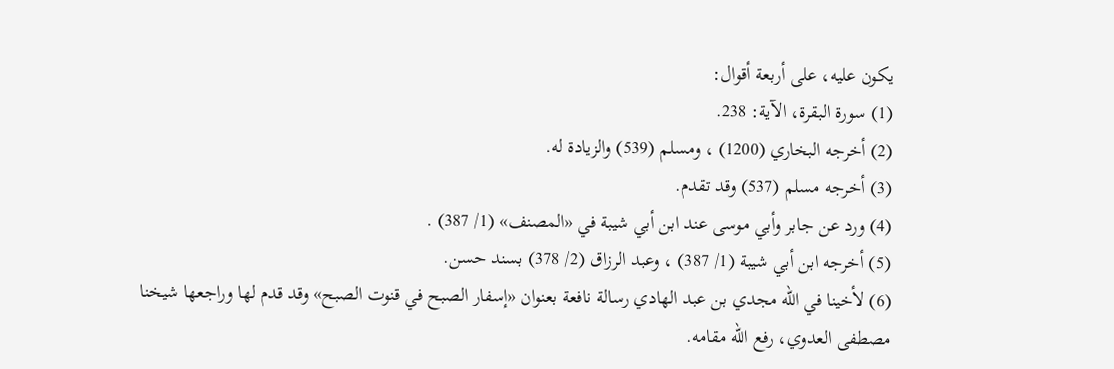يكون عليه، على أربعة أقوال:
(1) سورة البقرة، الآية: 238.
(2) أخرجه البخاري (1200) ، ومسلم (539) والزيادة له.
(3) أخرجه مسلم (537) وقد تقدم.
(4) ورد عن جابر وأبي موسى عند ابن أبي شيبة في «المصنف» (1/ 387) .
(5) أخرجه ابن أبي شيبة (1/ 387) ، وعبد الرزاق (2/ 378) بسند حسن.
(6) لأخينا في الله مجدي بن عبد الهادي رسالة نافعة بعنوان «إسفار الصبح في قنوت الصبح» وقد قدم لها وراجعها شيخنا مصطفى العدوي، رفع الله مقامه.